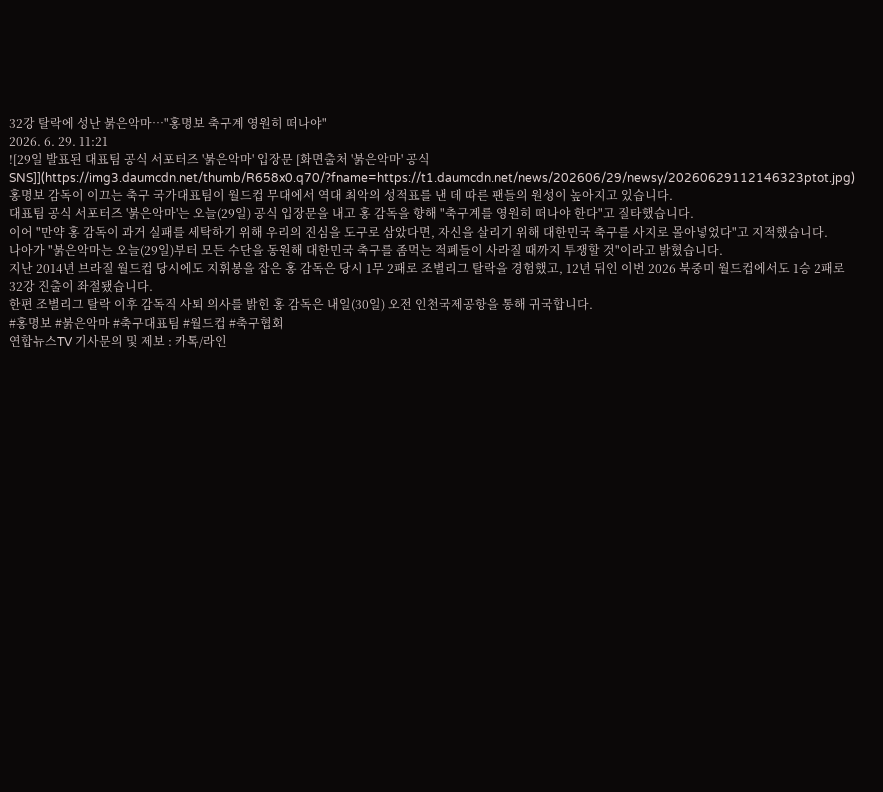32강 탈락에 성난 붉은악마…"홍명보 축구계 영원히 떠나야"
2026. 6. 29. 11:21
![29일 발표된 대표팀 공식 서포터즈 '붉은악마' 입장문 [화면출처 '붉은악마' 공식 SNS]](https://img3.daumcdn.net/thumb/R658x0.q70/?fname=https://t1.daumcdn.net/news/202606/29/newsy/20260629112146323ptot.jpg)
홍명보 감독이 이끄는 축구 국가대표팀이 월드컵 무대에서 역대 최악의 성적표를 낸 데 따른 팬들의 원성이 높아지고 있습니다.
대표팀 공식 서포터즈 '붉은악마'는 오늘(29일) 공식 입장문을 내고 홍 감독을 향해 "축구계를 영원히 떠나야 한다"고 질타했습니다.
이어 "만약 홍 감독이 과거 실패를 세탁하기 위해 우리의 진심을 도구로 삼았다면, 자신을 살리기 위해 대한민국 축구를 사지로 몰아넣었다"고 지적했습니다.
나아가 "붉은악마는 오늘(29일)부터 모든 수단을 동원해 대한민국 축구를 좀먹는 적폐들이 사라질 때까지 투쟁할 것"이라고 밝혔습니다.
지난 2014년 브라질 월드컵 당시에도 지휘봉을 잡은 홍 감독은 당시 1무 2패로 조별리그 탈락을 경험했고, 12년 뒤인 이번 2026 북중미 월드컵에서도 1승 2패로 32강 진출이 좌절됐습니다.
한편 조별리그 탈락 이후 감독직 사퇴 의사를 밝힌 홍 감독은 내일(30일) 오전 인천국제공항을 통해 귀국합니다.
#홍명보 #붉은악마 #축구대표팀 #월드컵 #축구협회
연합뉴스TV 기사문의 및 제보 : 카톡/라인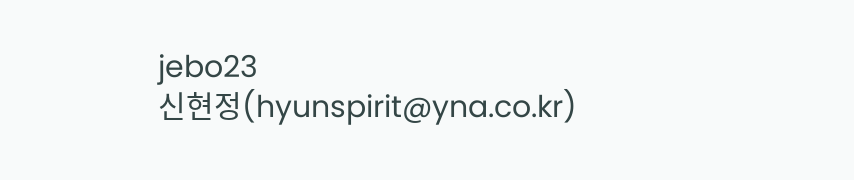jebo23
신현정(hyunspirit@yna.co.kr)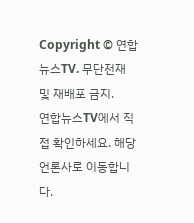Copyright © 연합뉴스TV. 무단전재 및 재배포 금지.
연합뉴스TV에서 직접 확인하세요. 해당 언론사로 이동합니다.